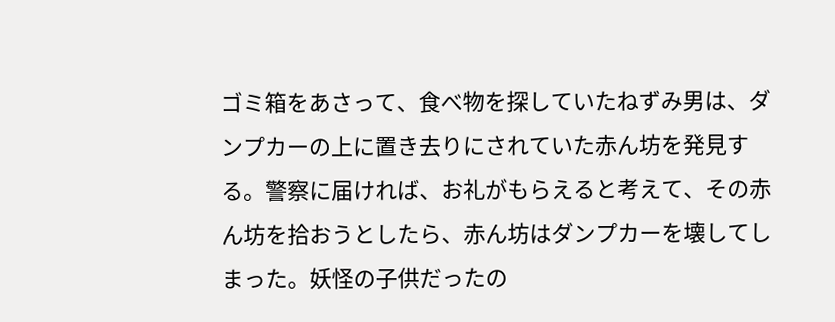ゴミ箱をあさって、食べ物を探していたねずみ男は、ダンプカーの上に置き去りにされていた赤ん坊を発見する。警察に届ければ、お礼がもらえると考えて、その赤ん坊を拾おうとしたら、赤ん坊はダンプカーを壊してしまった。妖怪の子供だったの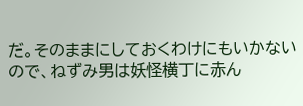だ。そのままにしておくわけにもいかないので、ねずみ男は妖怪横丁に赤ん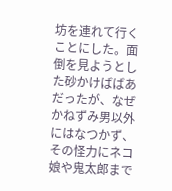坊を連れて行くことにした。面倒を見ようとした砂かけばばあだったが、なぜかねずみ男以外にはなつかず、その怪力にネコ娘や鬼太郎まで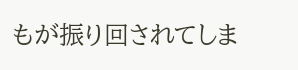もが振り回されてしま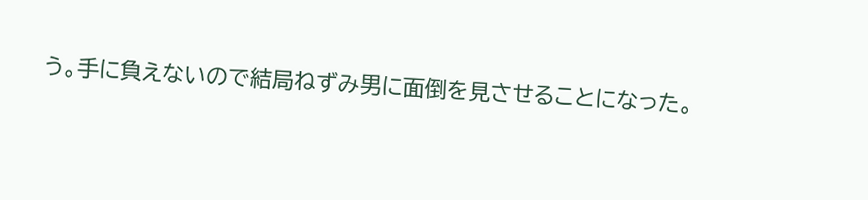う。手に負えないので結局ねずみ男に面倒を見させることになった。